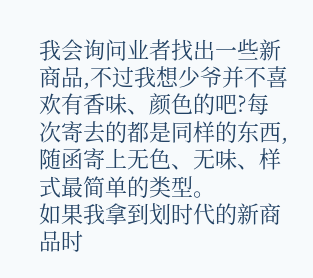我会询问业者找出一些新商品,不过我想少爷并不喜欢有香味、颜色的吧?每次寄去的都是同样的东西,随函寄上无色、无味、样式最简单的类型。
如果我拿到划时代的新商品时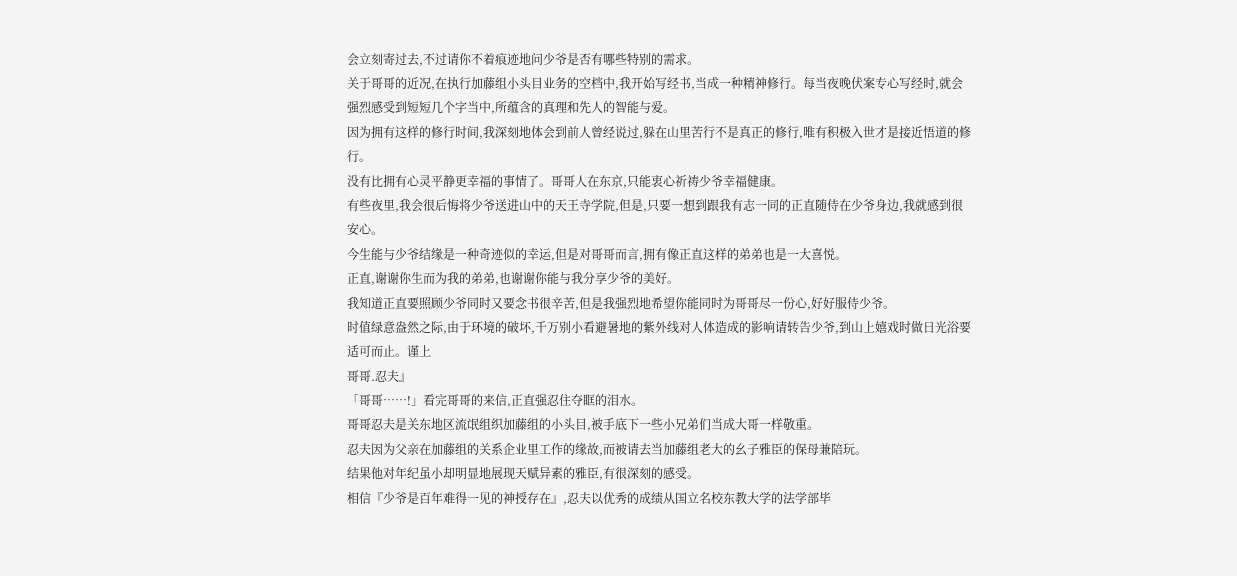会立刻寄过去,不过请你不着痕迹地问少爷是否有哪些特别的需求。
关于哥哥的近况,在执行加藤组小头目业务的空档中,我开始写经书,当成一种精神修行。每当夜晚伏案专心写经时,就会强烈感受到短短几个字当中,所蕴含的真理和先人的智能与爱。
因为拥有这样的修行时间,我深刻地体会到前人曾经说过,躲在山里苦行不是真正的修行,唯有积极入世才是接近悟道的修行。
没有比拥有心灵平静更幸福的事情了。哥哥人在东京,只能衷心祈祷少爷幸福健康。
有些夜里,我会很后悔将少爷送进山中的天王寺学院,但是,只要一想到跟我有志一同的正直随侍在少爷身边,我就感到很安心。
今生能与少爷结缘是一种奇迹似的幸运,但是对哥哥而言,拥有像正直这样的弟弟也是一大喜悦。
正直,谢谢你生而为我的弟弟,也谢谢你能与我分享少爷的美好。
我知道正直要照顾少爷同时又要念书很辛苦,但是我强烈地希望你能同时为哥哥尽一份心,好好服侍少爷。
时值绿意盎然之际,由于环境的破坏,千万别小看避暑地的紫外线对人体造成的影响请转告少爷,到山上嬉戏时做日光浴要适可而止。谨上
哥哥.忍夫』
「哥哥……!」看完哥哥的来信,正直强忍住夺眶的泪水。
哥哥忍夫是关东地区流氓组织加藤组的小头目,被手底下一些小兄弟们当成大哥一样敬重。
忍夫因为父亲在加藤组的关系企业里工作的缘故,而被请去当加藤组老大的幺子雅臣的保母兼陪玩。
结果他对年纪虽小却明显地展现天赋异素的雅臣,有很深刻的感受。
相信『少爷是百年难得一见的神授存在』,忍夫以优秀的成绩从国立名校东教大学的法学部毕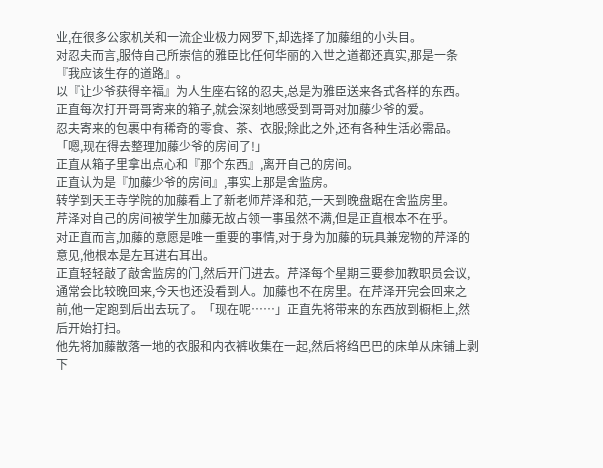业,在很多公家机关和一流企业极力网罗下,却选择了加藤组的小头目。
对忍夫而言,服侍自己所崇信的雅臣比任何华丽的入世之道都还真实,那是一条『我应该生存的道路』。
以『让少爷获得辛福』为人生座右铭的忍夫,总是为雅臣送来各式各样的东西。
正直每次打开哥哥寄来的箱子,就会深刻地感受到哥哥对加藤少爷的爱。
忍夫寄来的包裹中有稀奇的零食、茶、衣服;除此之外,还有各种生活必需品。
「嗯,现在得去整理加藤少爷的房间了!」
正直从箱子里拿出点心和『那个东西』,离开自己的房间。
正直认为是『加藤少爷的房间』,事实上那是舍监房。
转学到天王寺学院的加藤看上了新老师芹泽和范,一天到晚盘踞在舍监房里。
芹泽对自己的房间被学生加藤无故占领一事虽然不满,但是正直根本不在乎。
对正直而言,加藤的意愿是唯一重要的事情,对于身为加藤的玩具兼宠物的芹泽的意见,他根本是左耳进右耳出。
正直轻轻敲了敲舍监房的门,然后开门进去。芹泽每个星期三要参加教职员会议,通常会比较晚回来,今天也还没看到人。加藤也不在房里。在芹泽开完会回来之前,他一定跑到后出去玩了。「现在呢……」正直先将带来的东西放到橱柜上,然后开始打扫。
他先将加藤散落一地的衣服和内衣裤收集在一起,然后将绉巴巴的床单从床铺上剥下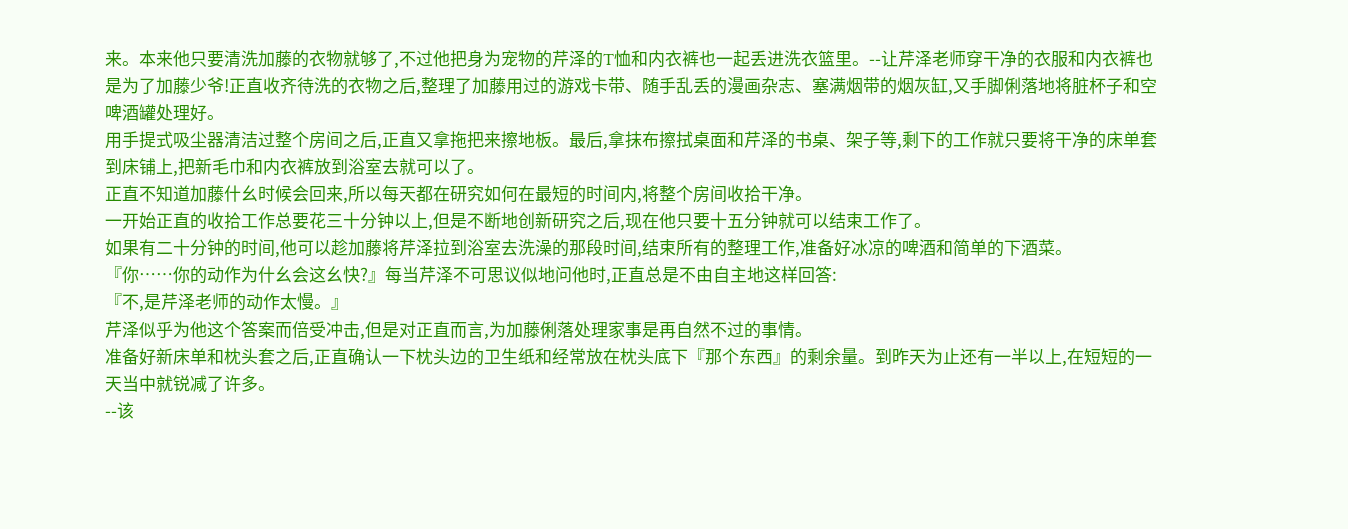来。本来他只要清洗加藤的衣物就够了,不过他把身为宠物的芹泽的T恤和内衣裤也一起丢进洗衣篮里。--让芹泽老师穿干净的衣服和内衣裤也是为了加藤少爷!正直收齐待洗的衣物之后,整理了加藤用过的游戏卡带、随手乱丢的漫画杂志、塞满烟带的烟灰缸,又手脚俐落地将脏杯子和空啤酒罐处理好。
用手提式吸尘器清洁过整个房间之后,正直又拿拖把来擦地板。最后,拿抹布擦拭桌面和芹泽的书桌、架子等,剩下的工作就只要将干净的床单套到床铺上,把新毛巾和内衣裤放到浴室去就可以了。
正直不知道加藤什幺时候会回来,所以每天都在研究如何在最短的时间内,将整个房间收拾干净。
一开始正直的收拾工作总要花三十分钟以上,但是不断地创新研究之后,现在他只要十五分钟就可以结束工作了。
如果有二十分钟的时间,他可以趁加藤将芹泽拉到浴室去洗澡的那段时间,结束所有的整理工作,准备好冰凉的啤酒和简单的下酒菜。
『你……你的动作为什幺会这幺快?』每当芹泽不可思议似地问他时,正直总是不由自主地这样回答:
『不,是芹泽老师的动作太慢。』
芹泽似乎为他这个答案而倍受冲击,但是对正直而言,为加藤俐落处理家事是再自然不过的事情。
准备好新床单和枕头套之后,正直确认一下枕头边的卫生纸和经常放在枕头底下『那个东西』的剩余量。到昨天为止还有一半以上,在短短的一天当中就锐减了许多。
--该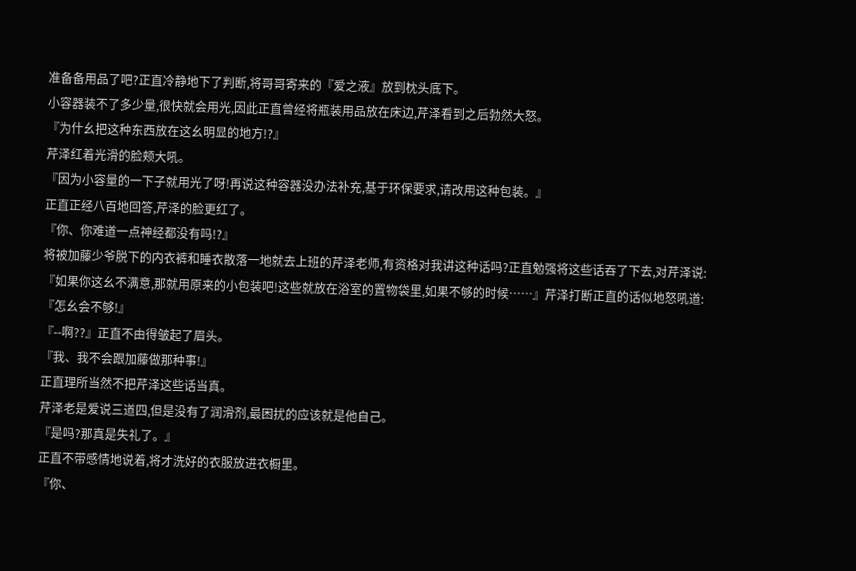准备备用品了吧?正直冷静地下了判断,将哥哥寄来的『爱之液』放到枕头底下。
小容器装不了多少量,很快就会用光,因此正直曾经将瓶装用品放在床边,芹泽看到之后勃然大怒。
『为什幺把这种东西放在这幺明显的地方!?』
芹泽红着光滑的脸颊大吼。
『因为小容量的一下子就用光了呀!再说这种容器没办法补充,基于环保要求,请改用这种包装。』
正直正经八百地回答,芹泽的脸更红了。
『你、你难道一点神经都没有吗!?』
将被加藤少爷脱下的内衣裤和睡衣散落一地就去上班的芹泽老师,有资格对我讲这种话吗?正直勉强将这些话吞了下去,对芹泽说:
『如果你这幺不满意,那就用原来的小包装吧!这些就放在浴室的置物袋里,如果不够的时候……』芹泽打断正直的话似地怒吼道:
『怎幺会不够!』
『--啊??』正直不由得皱起了眉头。
『我、我不会跟加藤做那种事!』
正直理所当然不把芹泽这些话当真。
芹泽老是爱说三道四,但是没有了润滑剂,最困扰的应该就是他自己。
『是吗?那真是失礼了。』
正直不带感情地说着,将才洗好的衣服放进衣橱里。
『你、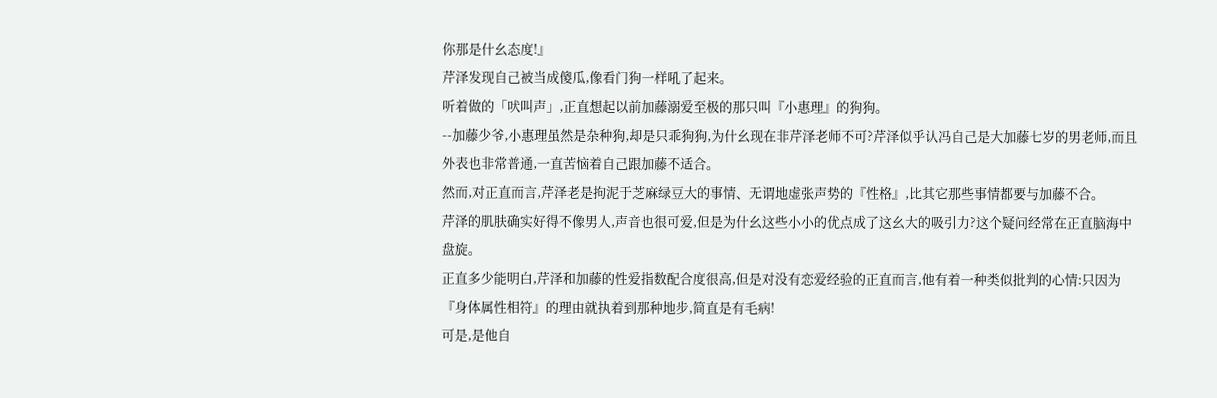你那是什幺态度!』
芹泽发现自己被当成傻瓜,像看门狗一样吼了起来。
听着做的「吠叫声」,正直想起以前加藤溺爱至极的那只叫『小惠理』的狗狗。
--加藤少爷,小惠理虽然是杂种狗,却是只乖狗狗,为什幺现在非芹泽老师不可?芹泽似乎认冯自己是大加藤七岁的男老师,而且外表也非常普通,一直苦恼着自己跟加藤不适合。
然而,对正直而言,芹泽老是拘泥于芝麻绿豆大的事情、无谓地虚张声势的『性格』,比其它那些事情都要与加藤不合。
芹泽的肌肤确实好得不像男人,声音也很可爱,但是为什幺这些小小的优点成了这幺大的吸引力?这个疑问经常在正直脑海中盘旋。
正直多少能明白,芹泽和加藤的性爱指数配合度很高,但是对没有恋爱经验的正直而言,他有着一种类似批判的心情:只因为『身体属性相符』的理由就执着到那种地步,简直是有毛病!
可是,是他自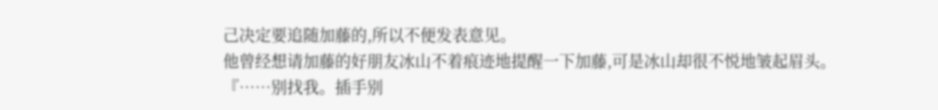己决定要追随加藤的,所以不便发表意见。
他曾经想请加藤的好朋友冰山不着痕迹地提醒一下加藤,可是冰山却很不悦地皱起眉头。
『……别找我。插手别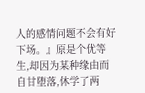人的感情问题不会有好下场。』原是个优等生,却因为某种缘由而自甘堕落,休学了两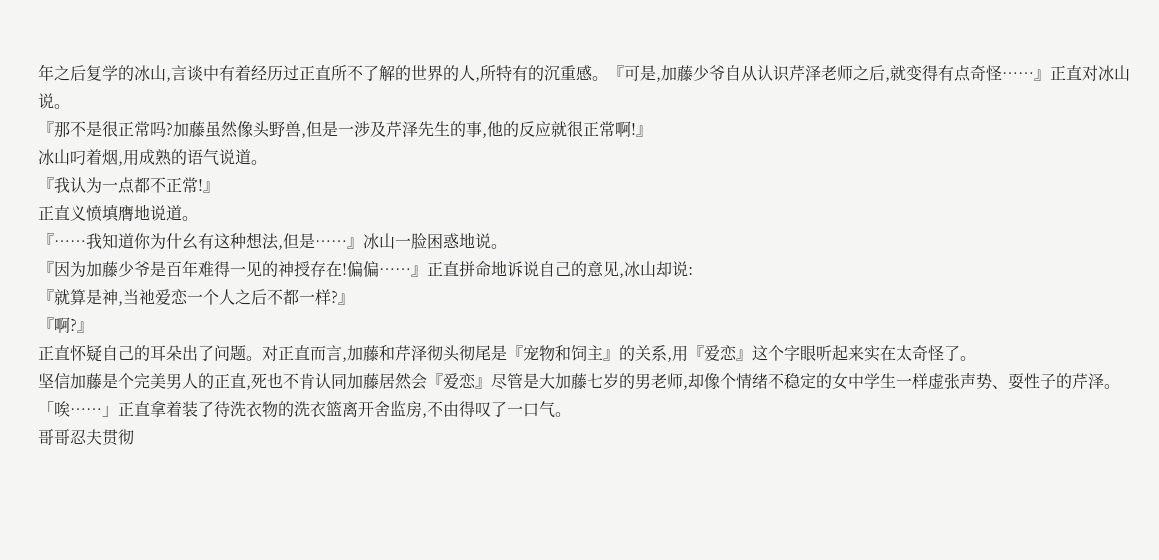年之后复学的冰山,言谈中有着经历过正直所不了解的世界的人,所特有的沉重感。『可是,加藤少爷自从认识芹泽老师之后,就变得有点奇怪……』正直对冰山说。
『那不是很正常吗?加藤虽然像头野兽,但是一涉及芹泽先生的事,他的反应就很正常啊!』
冰山叼着烟,用成熟的语气说道。
『我认为一点都不正常!』
正直义愤填膺地说道。
『……我知道你为什幺有这种想法,但是……』冰山一脸困惑地说。
『因为加藤少爷是百年难得一见的神授存在!偏偏……』正直拼命地诉说自己的意见,冰山却说:
『就算是神,当祂爱恋一个人之后不都一样?』
『啊?』
正直怀疑自己的耳朵出了问题。对正直而言,加藤和芹泽彻头彻尾是『宠物和饲主』的关系,用『爱恋』这个字眼听起来实在太奇怪了。
坚信加藤是个完美男人的正直,死也不肯认同加藤居然会『爱恋』尽管是大加藤七岁的男老师,却像个情绪不稳定的女中学生一样虚张声势、耍性子的芹泽。
「唉……」正直拿着装了待洗衣物的洗衣篮离开舍监房,不由得叹了一口气。
哥哥忍夫贯彻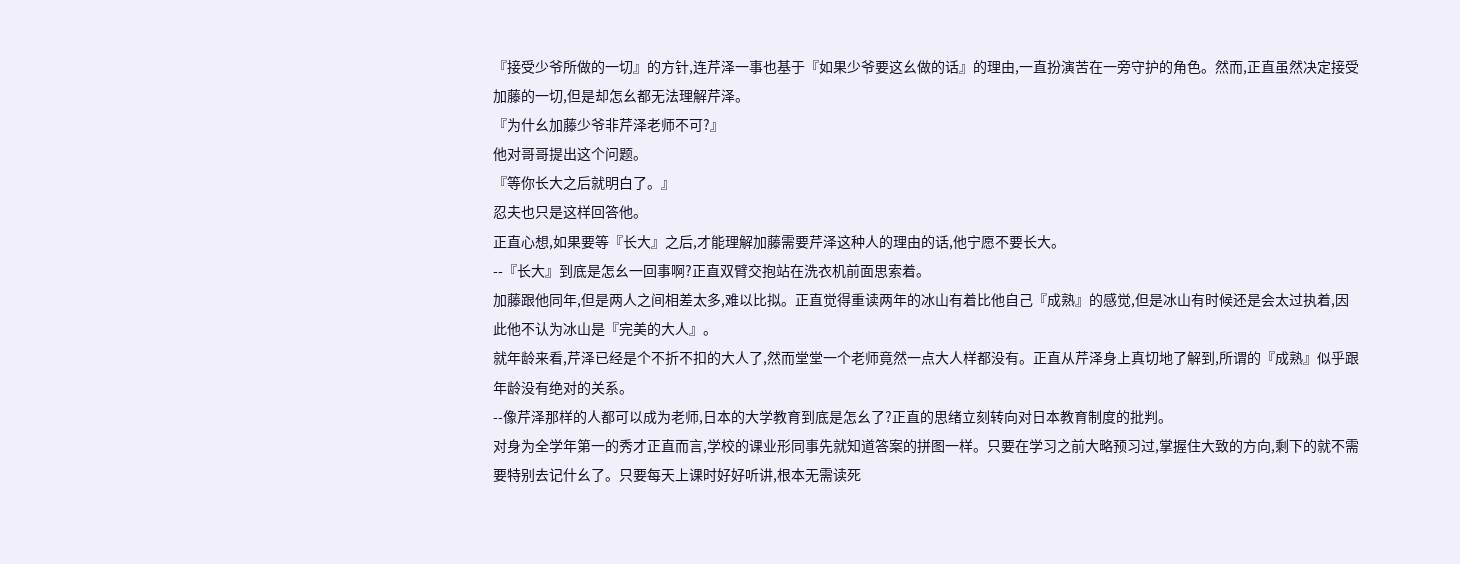『接受少爷所做的一切』的方针,连芹泽一事也基于『如果少爷要这幺做的话』的理由,一直扮演苦在一旁守护的角色。然而,正直虽然决定接受加藤的一切,但是却怎幺都无法理解芹泽。
『为什幺加藤少爷非芹泽老师不可?』
他对哥哥提出这个问题。
『等你长大之后就明白了。』
忍夫也只是这样回答他。
正直心想,如果要等『长大』之后,才能理解加藤需要芹泽这种人的理由的话,他宁愿不要长大。
--『长大』到底是怎幺一回事啊?正直双臂交抱站在洗衣机前面思索着。
加藤跟他同年,但是两人之间相差太多,难以比拟。正直觉得重读两年的冰山有着比他自己『成熟』的感觉,但是冰山有时候还是会太过执着,因此他不认为冰山是『完美的大人』。
就年龄来看,芹泽已经是个不折不扣的大人了,然而堂堂一个老师竟然一点大人样都没有。正直从芹泽身上真切地了解到,所谓的『成熟』似乎跟年龄没有绝对的关系。
--像芹泽那样的人都可以成为老师,日本的大学教育到底是怎幺了?正直的思绪立刻转向对日本教育制度的批判。
对身为全学年第一的秀才正直而言,学校的课业形同事先就知道答案的拼图一样。只要在学习之前大略预习过,掌握住大致的方向,剩下的就不需要特别去记什幺了。只要每天上课时好好听讲,根本无需读死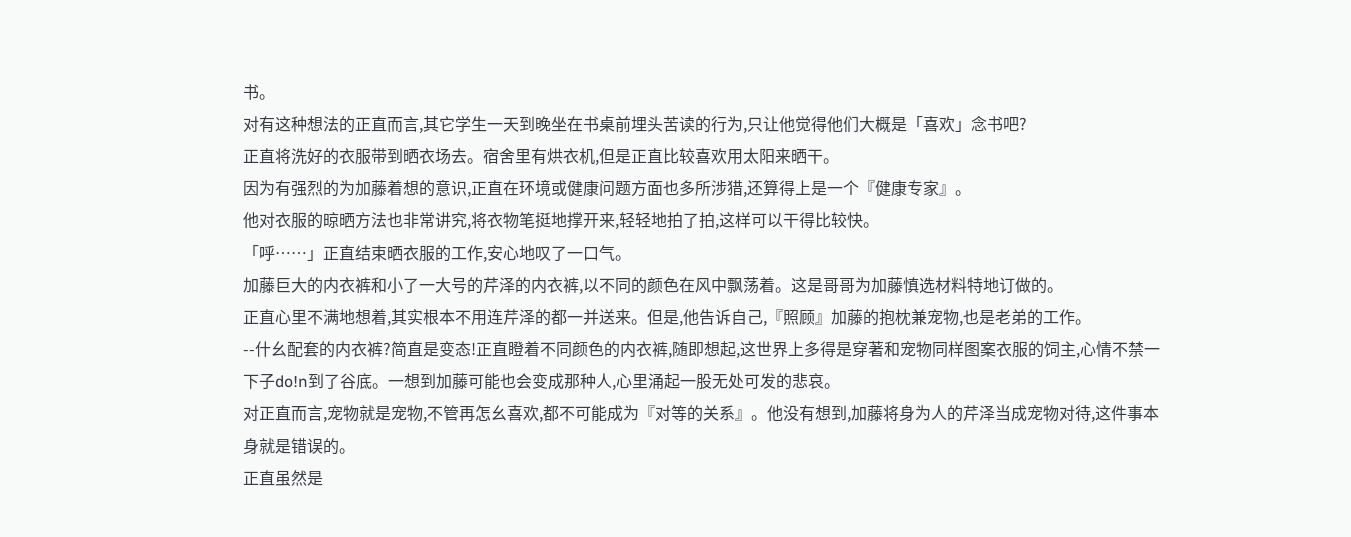书。
对有这种想法的正直而言,其它学生一天到晚坐在书桌前埋头苦读的行为,只让他觉得他们大概是「喜欢」念书吧?
正直将洗好的衣服带到晒衣场去。宿舍里有烘衣机,但是正直比较喜欢用太阳来晒干。
因为有强烈的为加藤着想的意识,正直在环境或健康问题方面也多所涉猎,还算得上是一个『健康专家』。
他对衣服的晾晒方法也非常讲究,将衣物笔挺地撑开来,轻轻地拍了拍,这样可以干得比较快。
「呼……」正直结束晒衣服的工作,安心地叹了一口气。
加藤巨大的内衣裤和小了一大号的芹泽的内衣裤,以不同的颜色在风中飘荡着。这是哥哥为加藤慎选材料特地订做的。
正直心里不满地想着,其实根本不用连芹泽的都一并送来。但是,他告诉自己,『照顾』加藤的抱枕兼宠物,也是老弟的工作。
--什幺配套的内衣裤?简直是变态!正直瞪着不同颜色的内衣裤,随即想起,这世界上多得是穿著和宠物同样图案衣服的饲主,心情不禁一下子do!n到了谷底。一想到加藤可能也会变成那种人,心里涌起一股无处可发的悲哀。
对正直而言,宠物就是宠物,不管再怎幺喜欢,都不可能成为『对等的关系』。他没有想到,加藤将身为人的芹泽当成宠物对待,这件事本身就是错误的。
正直虽然是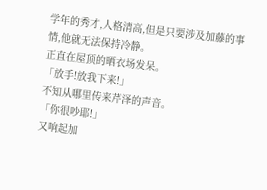学年的秀才,人格清高,但是只要涉及加藤的事情,他就无法保持冷静。
正直在屋顶的晒衣场发呆。
「放手!放我下来!」
不知从哪里传来芹泽的声音。
「你很吵耶!」
又响起加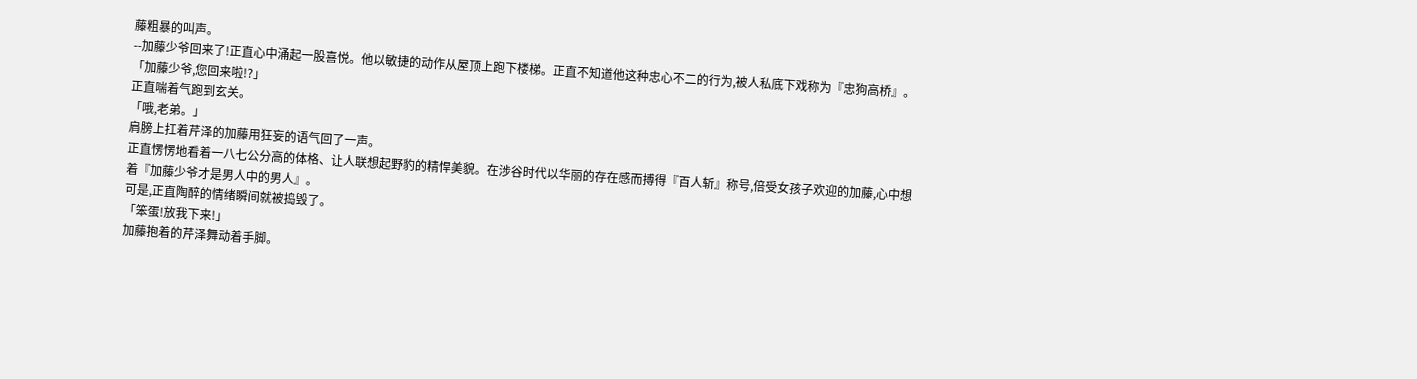藤粗暴的叫声。
--加藤少爷回来了!正直心中涌起一股喜悦。他以敏捷的动作从屋顶上跑下楼梯。正直不知道他这种忠心不二的行为,被人私底下戏称为『忠狗高桥』。
「加藤少爷,您回来啦!?」
正直喘着气跑到玄关。
「哦,老弟。」
肩膀上扛着芹泽的加藤用狂妄的语气回了一声。
正直愣愣地看着一八七公分高的体格、让人联想起野豹的精悍美貌。在涉谷时代以华丽的存在感而搏得『百人斩』称号,倍受女孩子欢迎的加藤,心中想着『加藤少爷才是男人中的男人』。
可是,正直陶醉的情绪瞬间就被捣毁了。
「笨蛋!放我下来!」
加藤抱着的芹泽舞动着手脚。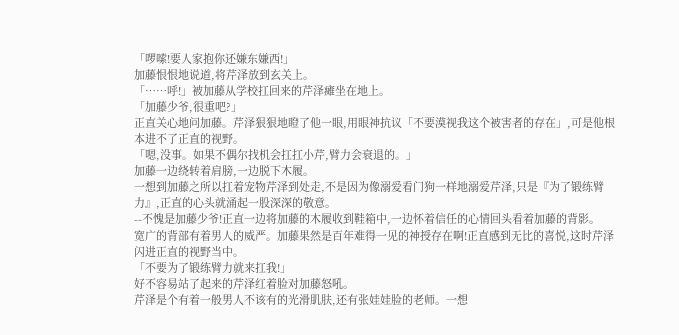「啰嗦!要人家抱你还嫌东嫌西!」
加藤恨恨地说道,将芹泽放到玄关上。
「……呼!」被加藤从学校扛回来的芹泽瘫坐在地上。
「加藤少爷,很重吧?」
正直关心地问加藤。芹泽狠狠地瞪了他一眼,用眼神抗议「不要漠视我这个被害者的存在」,可是他根本进不了正直的视野。
「嗯,没事。如果不偶尔找机会扛扛小芹,臂力会衰退的。」
加藤一边绕转着肩膀,一边脱下木履。
一想到加藤之所以扛着宠物芹泽到处走,不是因为像溺爱看门狗一样地溺爱芹泽,只是『为了锻练臂力』,正直的心头就涌起一股深深的敬意。
--不愧是加藤少爷!正直一边将加藤的木履收到鞋箱中,一边怀着信任的心情回头看着加藤的背影。
宽广的背部有着男人的威严。加藤果然是百年难得一见的神授存在啊!正直感到无比的喜悦,这时芹泽闪进正直的视野当中。
「不要为了锻练臂力就来扛我!」
好不容易站了起来的芹泽红着脸对加藤怒吼。
芹泽是个有着一般男人不该有的光滑肌肤,还有张娃娃脸的老师。一想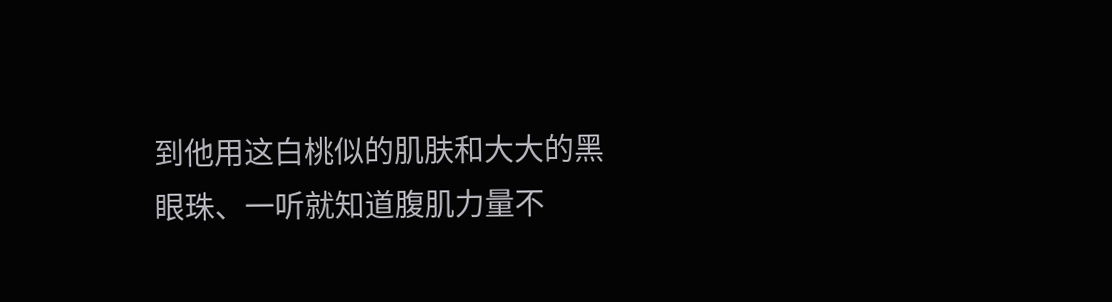到他用这白桃似的肌肤和大大的黑眼珠、一听就知道腹肌力量不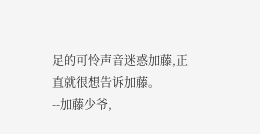足的可怜声音迷惑加藤,正直就很想告诉加藤。
--加藤少爷,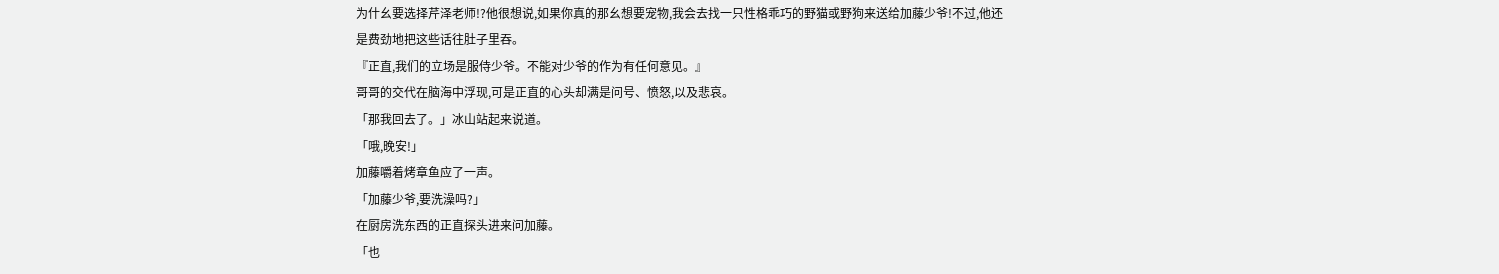为什幺要选择芹泽老师!?他很想说,如果你真的那幺想要宠物,我会去找一只性格乖巧的野猫或野狗来送给加藤少爷!不过,他还是费劲地把这些话往肚子里吞。
『正直,我们的立场是服侍少爷。不能对少爷的作为有任何意见。』
哥哥的交代在脑海中浮现,可是正直的心头却满是问号、愤怒,以及悲哀。
「那我回去了。」冰山站起来说道。
「哦,晚安!」
加藤嚼着烤章鱼应了一声。
「加藤少爷,要洗澡吗?」
在厨房洗东西的正直探头进来问加藤。
「也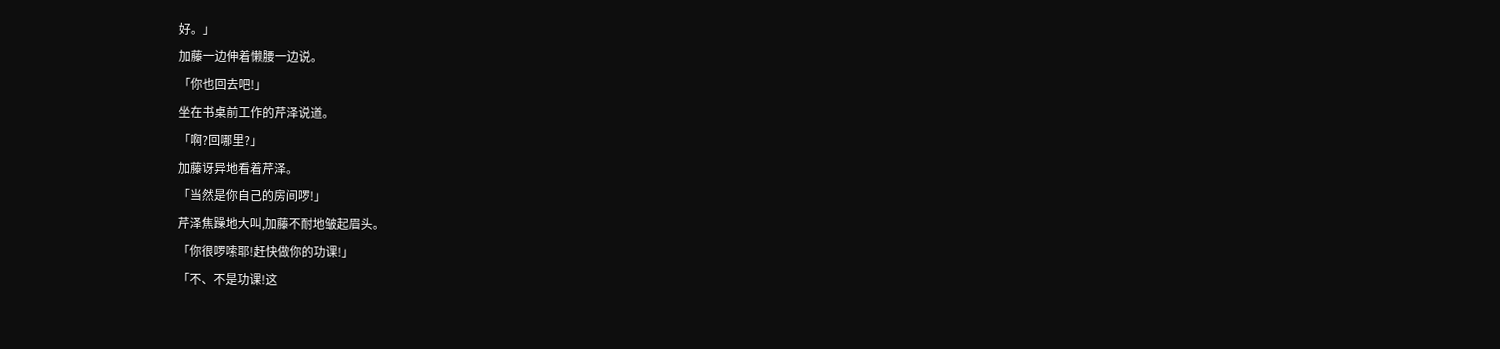好。」
加藤一边伸着懒腰一边说。
「你也回去吧!」
坐在书桌前工作的芹泽说道。
「啊?回哪里?」
加藤讶异地看着芹泽。
「当然是你自己的房间啰!」
芹泽焦躁地大叫,加藤不耐地皱起眉头。
「你很啰嗦耶!赶快做你的功课!」
「不、不是功课!这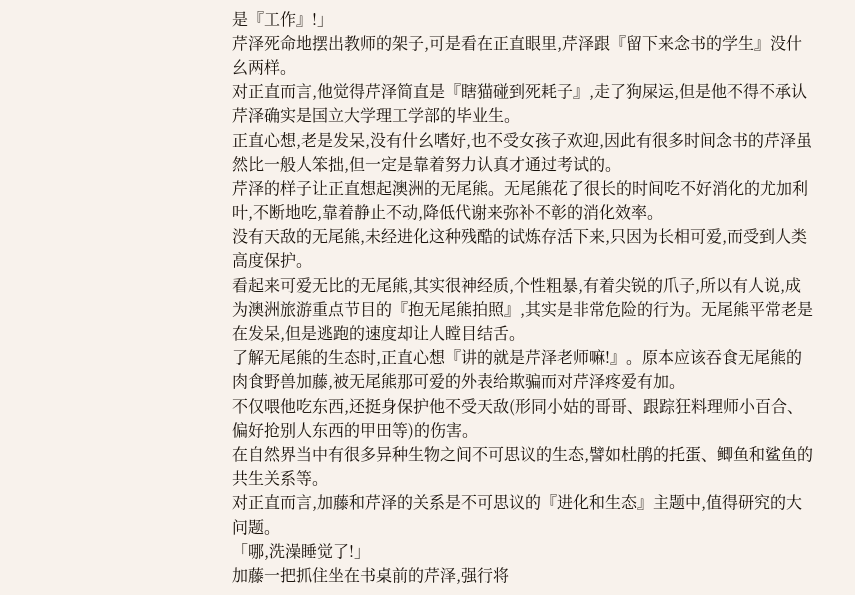是『工作』!」
芹泽死命地摆出教师的架子,可是看在正直眼里,芹泽跟『留下来念书的学生』没什幺两样。
对正直而言,他觉得芹泽简直是『瞎猫碰到死耗子』,走了狗屎运,但是他不得不承认芹泽确实是国立大学理工学部的毕业生。
正直心想,老是发呆,没有什幺嗜好,也不受女孩子欢迎,因此有很多时间念书的芹泽虽然比一般人笨拙,但一定是靠着努力认真才通过考试的。
芹泽的样子让正直想起澳洲的无尾熊。无尾熊花了很长的时间吃不好消化的尤加利叶,不断地吃,靠着静止不动,降低代谢来弥补不彰的消化效率。
没有天敌的无尾熊,未经进化这种残酷的试炼存活下来,只因为长相可爱,而受到人类高度保护。
看起来可爱无比的无尾熊,其实很神经质,个性粗暴,有着尖锐的爪子,所以有人说,成为澳洲旅游重点节目的『抱无尾熊拍照』,其实是非常危险的行为。无尾熊平常老是在发呆,但是逃跑的速度却让人瞠目结舌。
了解无尾熊的生态时,正直心想『讲的就是芹泽老师嘛!』。原本应该吞食无尾熊的肉食野兽加藤,被无尾熊那可爱的外表给欺骗而对芹泽疼爱有加。
不仅喂他吃东西,还挺身保护他不受天敌(形同小姑的哥哥、跟踪狂料理师小百合、偏好抢别人东西的甲田等)的伤害。
在自然界当中有很多异种生物之间不可思议的生态,譬如杜鹃的托蛋、鲫鱼和鲨鱼的共生关系等。
对正直而言,加藤和芹泽的关系是不可思议的『进化和生态』主题中,值得研究的大问题。
「哪,洗澡睡觉了!」
加藤一把抓住坐在书桌前的芹泽,强行将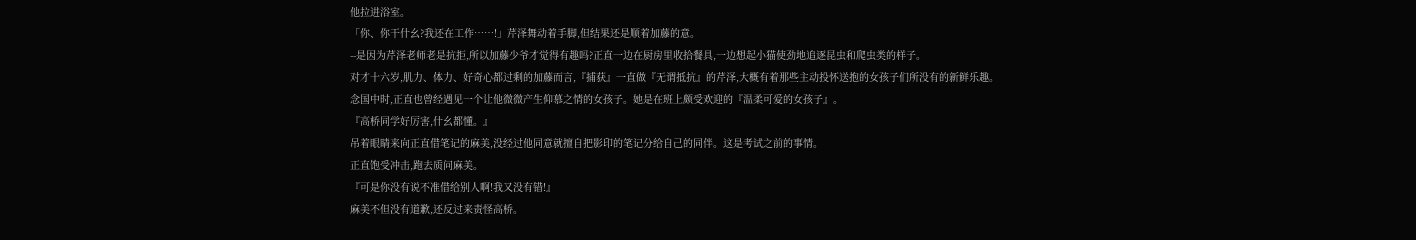他拉进浴室。
「你、你干什幺?我还在工作……!」芹泽舞动着手脚,但结果还是顺着加藤的意。
--是因为芹泽老师老是抗拒,所以加藤少爷才觉得有趣吗?正直一边在厨房里收拾餐具,一边想起小猫使劲地追逐昆虫和爬虫类的样子。
对才十六岁,肌力、体力、好奇心都过剩的加藤而言,『捕获』一直做『无谓抵抗』的芹泽,大概有着那些主动投怀送抱的女孩子们所没有的新鲜乐趣。
念国中时,正直也曾经遇见一个让他微微产生仰慕之情的女孩子。她是在班上颇受欢迎的『温柔可爱的女孩子』。
『高桥同学好厉害,什幺都懂。』
吊着眼睛来向正直借笔记的麻美,没经过他同意就擅自把影印的笔记分给自己的同伴。这是考试之前的事情。
正直饱受冲击,跑去质问麻美。
『可是你没有说不准借给别人啊!我又没有错!』
麻美不但没有道歉,还反过来责怪高桥。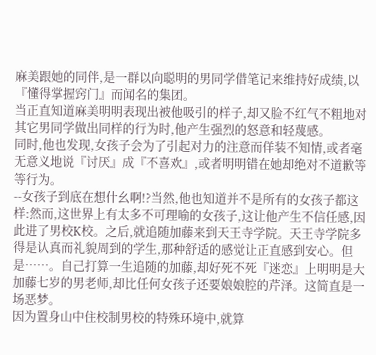麻美跟她的同伴,是一群以向聪明的男同学借笔记来维持好成绩,以『懂得掌握窍门』而闻名的集团。
当正直知道麻美明明表现出被他吸引的样子,却又脸不红气不粗地对其它男同学做出同样的行为时,他产生强烈的怒意和轻蔑感。
同时,他也发现,女孩子会为了引起对力的注意而佯装不知情,或者毫无意义地说『讨厌』成『不喜欢』,或者明明错在她却绝对不道歉等等行为。
--女孩子到底在想什幺啊!?当然,他也知道并不是所有的女孩子都这样:然而,这世界上有太多不可理喻的女孩子,这让他产生不信任感,因此进了男校K校。之后,就追随加藤来到天王寺学院。天王寺学院多得是认真而礼貌周到的学生,那种舒适的感觉让正直感到安心。但是……。自己打算一生追随的加藤,却好死不死『迷恋』上明明是大加藤七岁的男老师,却比任何女孩子还要娘娘腔的芹泽。这简直是一场恶梦。
因为置身山中住校制男校的特殊环境中,就算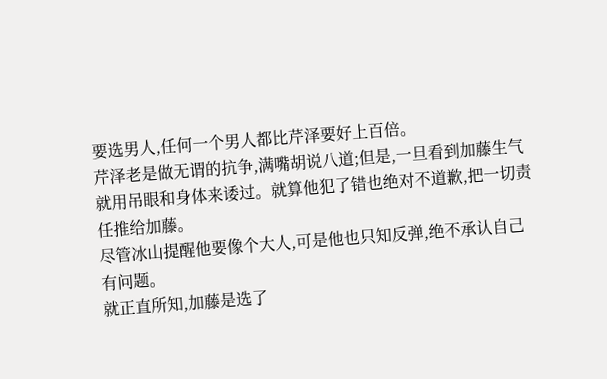要选男人,任何一个男人都比芹泽要好上百倍。
芹泽老是做无谓的抗争,满嘴胡说八道;但是,一旦看到加藤生气就用吊眼和身体来诿过。就算他犯了错也绝对不道歉,把一切责任推给加藤。
尽管冰山提醒他要像个大人,可是他也只知反弹,绝不承认自己有问题。
就正直所知,加藤是选了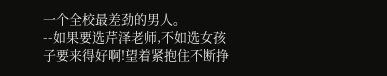一个全校最差劲的男人。
--如果要选芹泽老师,不如选女孩子要来得好啊!望着紧抱住不断挣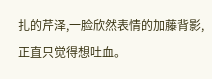扎的芹泽,一脸欣然表情的加藤背影,正直只觉得想吐血。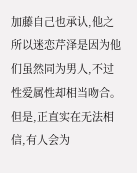加藤自己也承认,他之所以迷恋芹泽是因为他们虽然同为男人,不过性爱属性却相当吻合。但是,正直实在无法相信,有人会为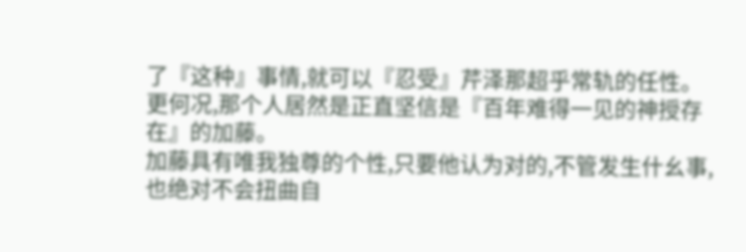了『这种』事情,就可以『忍受』芹泽那超乎常轨的任性。
更何况,那个人居然是正直坚信是『百年难得一见的神授存在』的加藤。
加藤具有唯我独尊的个性,只要他认为对的,不管发生什幺事,也绝对不会扭曲自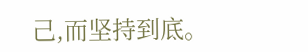己,而坚持到底。